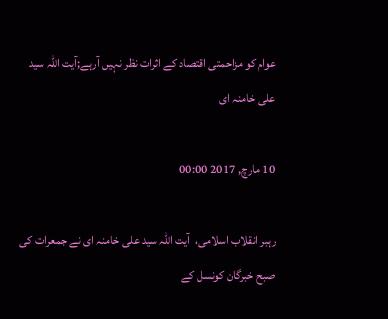عوام کو مزاحمتی اقتصاد کے اثرات نظر نہیں آرہے;آیت اللہ سید علی خامنہ ای

10 مارچ, 2017 00:00

رہبر انقلاب اسلامی،  آیت اللہ سید علی خامنہ ای نے جمعرات کی صبح خبرگان کونسل کے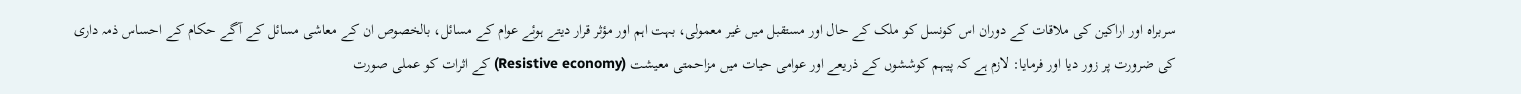سربراہ اور اراکین کی ملاقات کے دوران اس کونسل کو ملک کے حال اور مستقبل میں غیر معمولی، بہت اہم اور مؤثر قرار دیتے ہوئے عوام کے مسائل، بالخصوص ان کے معاشی مسائل کے آگے حکام کے احساس ذمہ داری کی ضرورت پر زور دیا اور فرمایا: لازم ہے کہ پیہم کوششوں کے ذریعے اور عوامی حیات میں مزاحمتی معیشت (Resistive economy) کے اثرات کو عملی صورت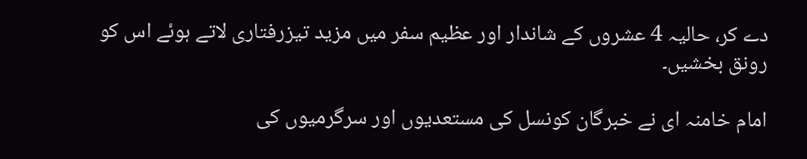دے کر، حالیہ 4 عشروں کے شاندار اور عظیم سفر میں مزید تیزرفتاری لاتے ہوئے اس کو رونق بخشیں۔

امام خامنہ ای نے خبرگان کونسل کی مستعدیوں اور سرگرمیوں کی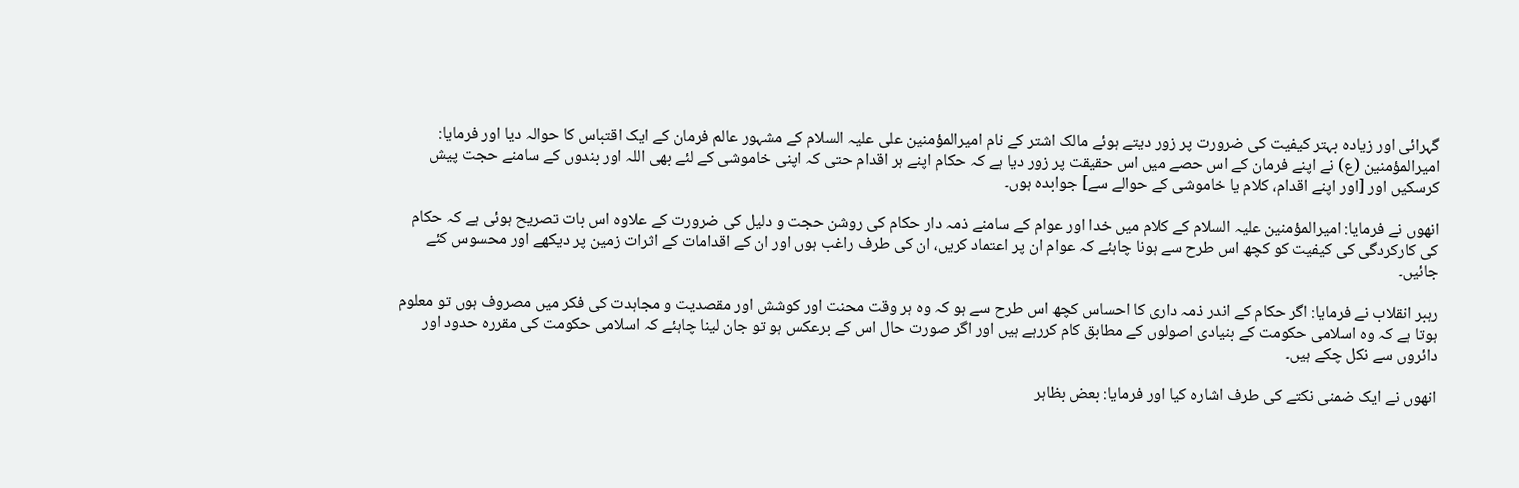گہرائی اور زیادہ بہتر کیفیت کی ضرورت پر زور دیتے ہوئے مالک اشتر کے نام امیرالمؤمنین علی علیہ السلام کے مشہور عالم فرمان کے ایک اقتباس کا حوالہ دیا اور فرمایا: امیرالمؤمنین (ع) نے اپنے فرمان کے اس حصے میں اس حقیقت پر زور دیا ہے کہ حکام اپنے ہر اقدام حتی کہ اپنی خاموشی کے لئے بھی اللہ اور بندوں کے سامنے حجت پیش کرسکیں اور [اور اپنے اقدام، کلام یا خاموشی کے حوالے سے] جوابدہ ہوں۔

انھوں نے فرمایا: امیرالمؤمنین علیہ السلام کے کلام میں خدا اور عوام کے سامنے ذمہ دار حکام کی روشن حجت و دلیل کی ضرورت کے علاوہ اس بات تصریح ہوئی ہے کہ حکام کی کارکردگی کی کیفیت کو کچھ اس طرح سے ہونا چاہئے کہ عوام ان پر اعتماد کریں، ان کی طرف راغب ہوں اور ان کے اقدامات کے اثرات زمین پر دیکھے اور محسوس کئے جائیں۔

رہبر انقلاب نے فرمایا: اگر حکام کے اندر ذمہ داری کا احساس کچھ اس طرح سے ہو کہ وہ ہر وقت محنت اور کوشش اور مقصدیت و مجاہدت کی فکر میں مصروف ہوں تو معلوم ہوتا ہے کہ وہ اسلامی حکومت کے بنیادی اصولوں کے مطابق کام کررہے ہیں اور اگر صورت حال اس کے برعکس ہو تو جان لینا چاہئے کہ اسلامی حکومت کی مقررہ حدود اور دائروں سے نکل چکے ہیں۔

انھوں نے ایک ضمنی نکتے کی طرف اشارہ کیا اور فرمایا: بعض بظاہر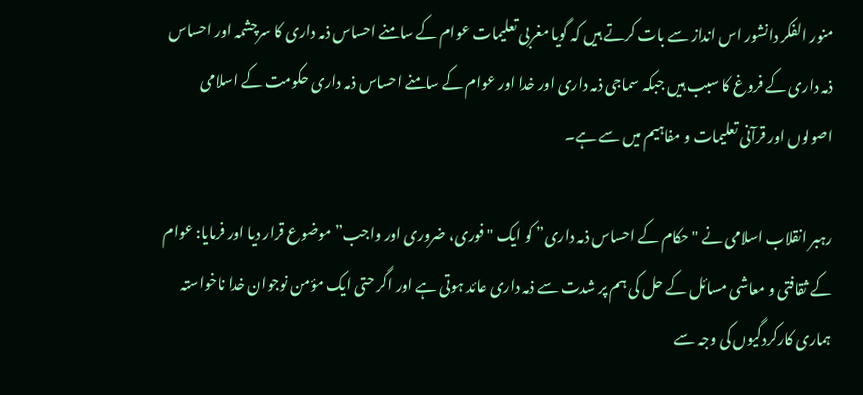منور الفکر دانشور اس انداز سے بات کرتے ہیں کہ گویا مغربی تعلیمات عوام کے سامنے احساس ذمہ داری کا سرچشمہ اور احساس ذمہ داری کے فروغ کا سبب ہیں جبکہ سماجی ذمہ داری اور خدا اور عوام کے سامنے احساس ذمہ داری حکومت کے اسلامی اصولوں اور قرآنی تعلیمات و مفاہیم میں سے ہے۔

رہبر انقلاب اسلامی نے "حکام کے احساس ذمہ داری” کو ایک "فوری، ضروری اور واجب” موضوع قرار دیا اور فرمایا: عوام کے ثقافتی و معاشی مسائل کے حل کی ہم پر شدت سے ذمہ داری عائد ہوتی ہے اور اگر حتی ایک مؤمن نوجوان خدا ناخواستہ ہماری کارکردگیوں کی وجہ سے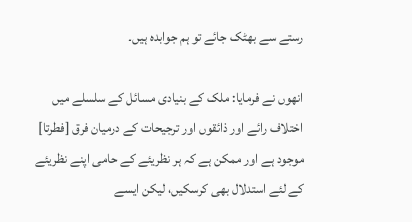رستے سے بھٹک جائے تو ہم جوابدہ ہیں۔

انھوں نے فرمایا: ملک کے بنیادی مسائل کے سلسلے میں اختلاف رائے اور ذائقوں اور ترجیحات کے درمیان فرق [فطرتا] موجود ہے اور ممکن ہے کہ ہر نظریئے کے حامی اپنے نظریئے کے لئے استدلال بھی کرسکیں، لیکن ایسے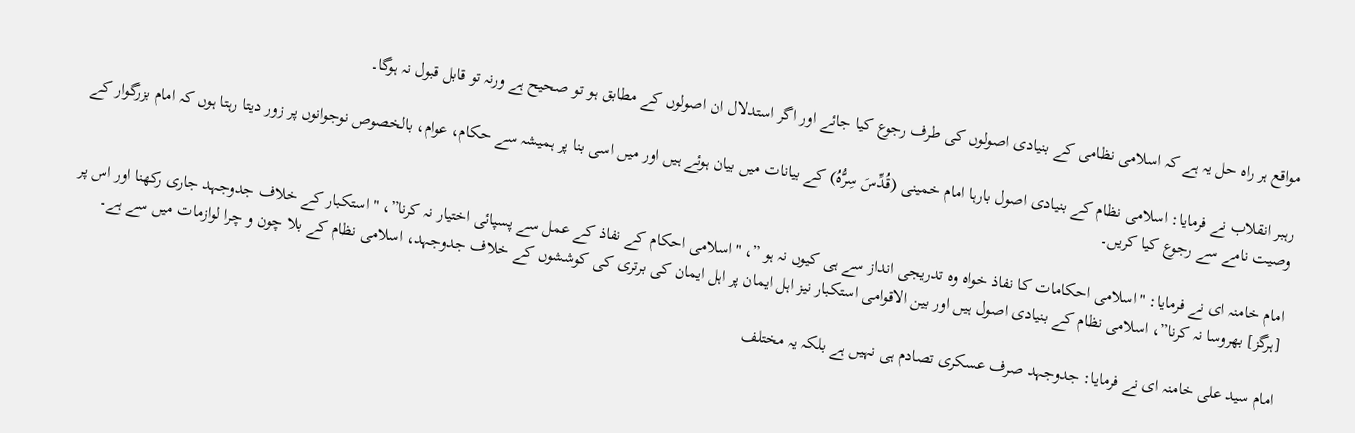مواقع ہر راہ حل یہ ہے کہ اسلامی نظامی کے بنیادی اصولوں کی طرف رجوع کیا جائے اور اگر استدلال ان اصولوں کے مطابق ہو تو صحیح ہے ورنہ تو قابل قبول نہ ہوگا۔

رہبر انقلاب نے فرمایا: اسلامی نظام کے بنیادی اصول بارہا امام خمینی (قُدِّسَ سِرُّهُ) کے بیانات میں بیان ہوئے ہیں اور میں اسی بنا پر ہمیشہ سے حکام، عوام، بالخصوص نوجوانوں پر زور دیتا رہتا ہوں کہ امام بزرگوار کے وصیت نامے سے رجوع کیا کریں۔

امام خامنہ ای نے فرمایا: "اسلامی احکامات کا نفاذ خواہ وہ تدریجی انداز سے ہی کیوں نہ ہو ”، "اسلامی احکام کے نفاذ کے عمل سے پسپائی اختیار نہ کرنا”، "استکبار کے خلاف جدوجہد جاری رکھنا اور اس پر [ہرگز] بھروسا نہ کرنا”، اسلامی نظام کے بنیادی اصول ہیں اور بین الاقوامی استکبار نیز اہل ایمان پر اہل ایمان کی برتری کی کوششوں کے خلاف جدوجہد، اسلامی نظام کے بلا چون و چرا لوازمات میں سے ہے۔

امام سید علی خامنہ ای نے فرمایا: جدوجہد صرف عسکری تصادم ہی نہیں ہے بلکہ یہ مختلف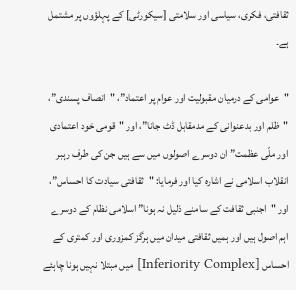ثقافتی، فکری، سیاسی اور سلامتی [سیکورٹی] کے پہلؤوں پر مشتمل ہے۔

"عوامی کے درمیان مقبولیت اور عوام پر اعتماد”، "انصاف پسندی”، "ظلم اور بدعنوانی کے مدمقابل ڈٹ جانا”، اور "قومی خود اعتمادی اور ملّی عظمت” ان دوسرے اصولوں میں سے ہیں جن کی طرف رہبر انقلاب اسلامی نے اشارہ کیا اور فرمایا: "ثقافتی سیادت کا احساس”، اور "اجنبی ثقافت کے سامنے ذلیل نہ ہونا” اسلامی نظام کے دوسرے اہم اصول ہیں اور ہمیں ثقافتی میدان میں ہرگز کمزوری اور کمتری کے احساس [Inferiority Complex] میں مبتلا نہیں ہونا چاہئے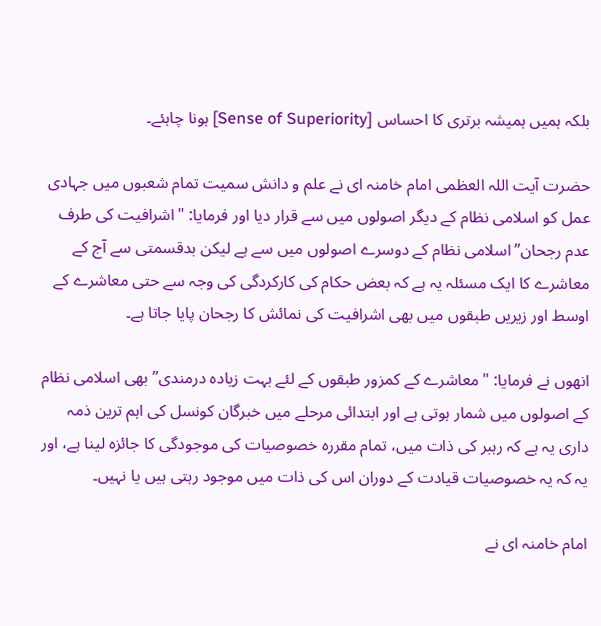بلکہ ہمیں ہمیشہ برتری کا احساس [Sense of Superiority] ہونا چاہئے۔

حضرت آیت اللہ العظمی امام خامنہ ای نے علم و دانش سمیت تمام شعبوں میں جہادی عمل کو اسلامی نظام کے دیگر اصولوں میں سے قرار دیا اور فرمایا: "اشرافیت کی طرف عدم رجحان” اسلامی نظام کے دوسرے اصولوں میں سے ہے لیکن بدقسمتی سے آج کے معاشرے کا ایک مسئلہ یہ ہے کہ بعض حکام کی کارکردگی کی وجہ سے حتی معاشرے کے اوسط اور زیریں طبقوں میں بھی اشرافیت کی نمائش کا رجحان پایا جاتا ہے۔

انھوں نے فرمایا: "معاشرے کے کمزور طبقوں کے لئے بہت زیادہ درمندی” بھی اسلامی نظام کے اصولوں میں شمار ہوتی ہے اور ابتدائی مرحلے میں خبرگان کونسل کی اہم ترین ذمہ داری یہ ہے کہ رہبر کی ذات میں، تمام مقررہ خصوصیات کی موجودگی کا جائزہ لینا ہے، اور یہ کہ یہ خصوصیات قیادت کے دوران اس کی ذات میں موجود رہتی ہیں یا نہیں۔

امام خامنہ ای نے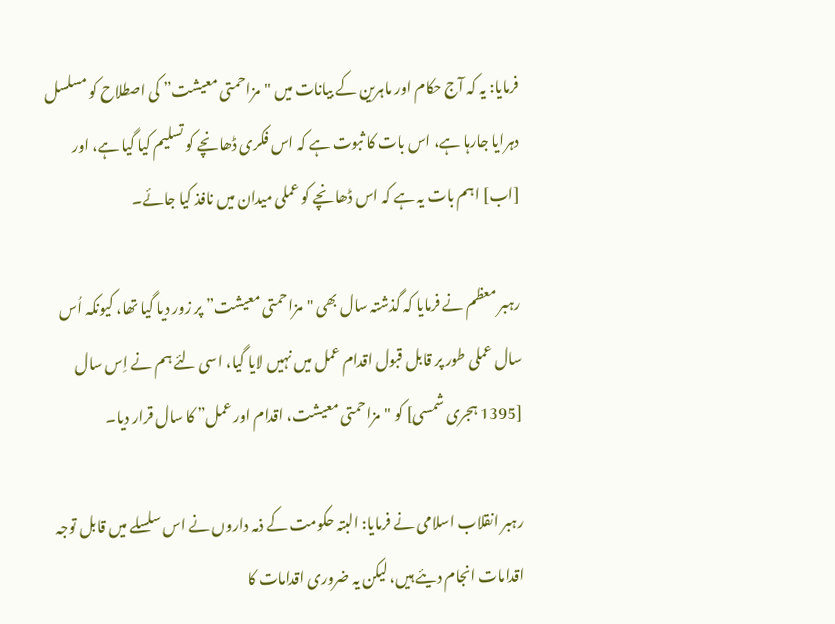فرمایا: یہ کہ آج حکام اور ماہرین کے بیانات میں "مزاحمتی معیشت” کی اصطلاح کو مسلسل دہرایا جارہا ہے، اس بات کا ثبوت ہے کہ اس فکری ڈھانچے کو تسلیم کیا گیا ہے، اور [اب] اہم بات یہ ہے کہ اس ڈھانچے کو عملی میدان میں نافذ کیا جائے۔

رہبر معظم نے فرمایا کہ گذشتہ سال بھی "مزاحمتی معیشت” پر زور دیا گیا تھا، کیونکہ اُس سال عملی طور پر قابل قبول اقدام عمل میں نہیں لایا گیا، اسی لئے ہم نے اِس سال [1395 ہجری شمسی] کو "مزاحمتی معیشت، اقدام اور عمل” کا سال قرار دیا۔

رہبر انقلاب اسلامی نے فرمایا: البتہ حکومت کے ذمہ داروں نے اس سلسلے میں قابل توجہ اقدامات انجام دیئے ہیں، لیکن یہ ضروری اقدامات کا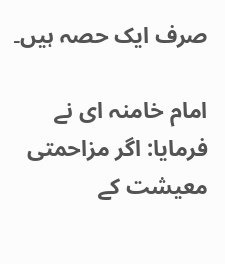صرف ایک حصہ ہیں۔

امام خامنہ ای نے فرمایا: اگر مزاحمتی معیشت کے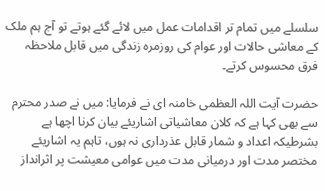سلسلے میں تمام تر اقدامات عمل میں لائے گئے ہوتے تو آج ہم ملک کے معاشی حالات اور عوام کی روزمرہ زندگی میں قابل ملاحظہ فرق محسوس کرتے۔

حضرت آیت اللہ العظمی خامنہ ای نے فرمایا: میں نے صدر محترم سے بھی کہا ہے کہ کلان معاشیاتی اشاریئے بیان کرنا اچھا ہے بشرطیکہ اعداد و شمار قابل عذرداری نہ ہوں، تاہم یہ اشاریئے مختصر مدت اور درمیانی مدت میں عوامی معیشت پر اثرانداز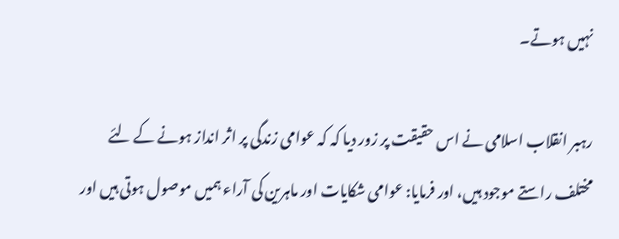نہیں ہوتے۔

رہبر انقلاب اسلامی نے اس حقیقت پر زور دیا کہ کہ عوامی زندگی پر اثر انداز ہونے کے لئے مختلف راستے موجود ہیں، اور فرمایا: عوامی شکایات اور ماہرین کی آراء ہمیں موصول ہوتی ہیں اور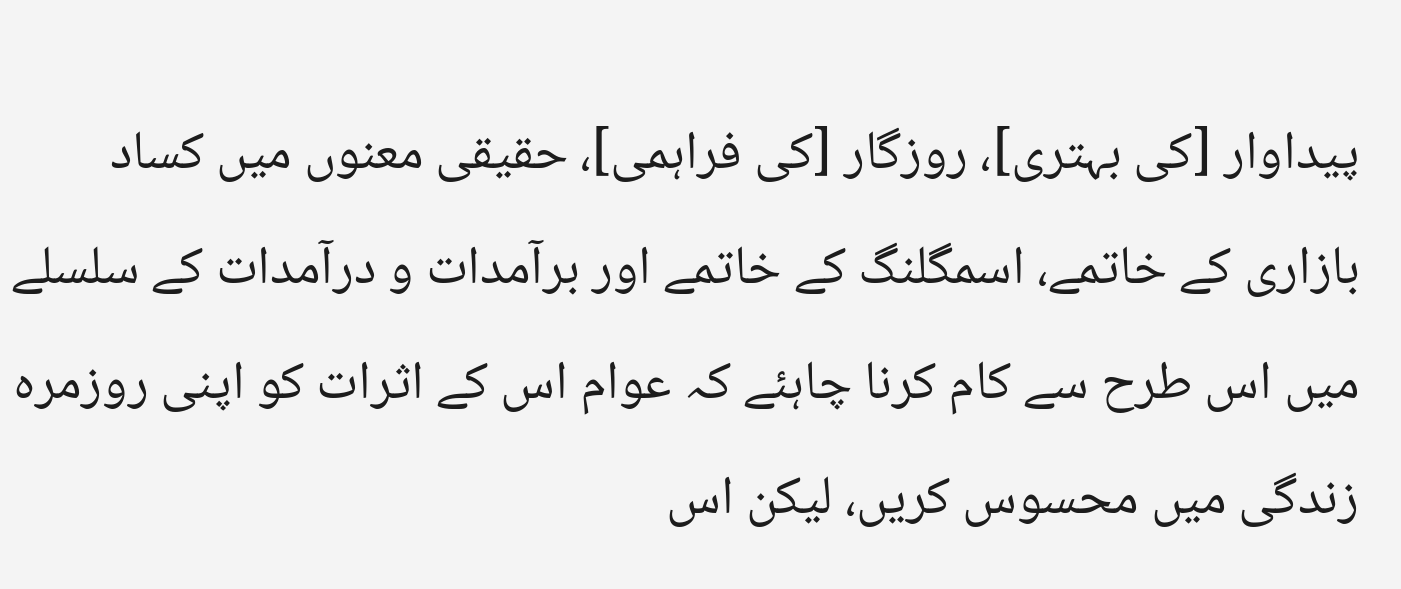پیداوار [کی بہتری]، روزگار [کی فراہمی]، حقیقی معنوں میں کساد بازاری کے خاتمے، اسمگلنگ کے خاتمے اور برآمدات و درآمدات کے سلسلے میں اس طرح سے کام کرنا چاہئے کہ عوام اس کے اثرات کو اپنی روزمرہ زندگی میں محسوس کریں، لیکن اس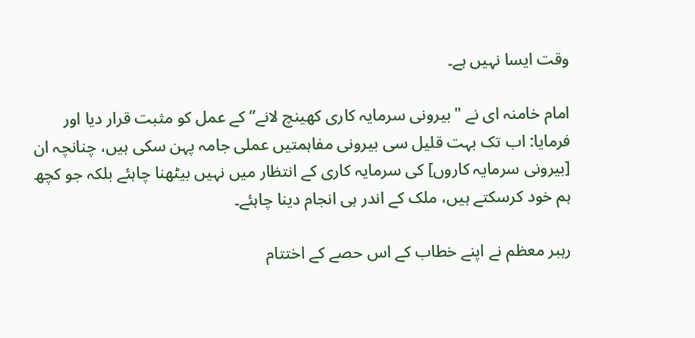وقت ایسا نہیں ہے۔

امام خامنہ ای نے "بیرونی سرمایہ کاری کھینچ لانے” کے عمل کو مثبت قرار دیا اور فرمایا: اب تک بہت قلیل سی بیرونی مفاہمتیں عملی جامہ پہن سکی ہیں، چنانچہ ان [بیرونی سرمایہ کاروں] کی سرمایہ کاری کے انتظار میں نہیں بیٹھنا چاہئے بلکہ جو کچھ ہم خود کرسکتے ہیں، ملک کے اندر ہی انجام دینا چاہئے۔

رہبر معظم نے اپنے خطاب کے اس حصے کے اختتام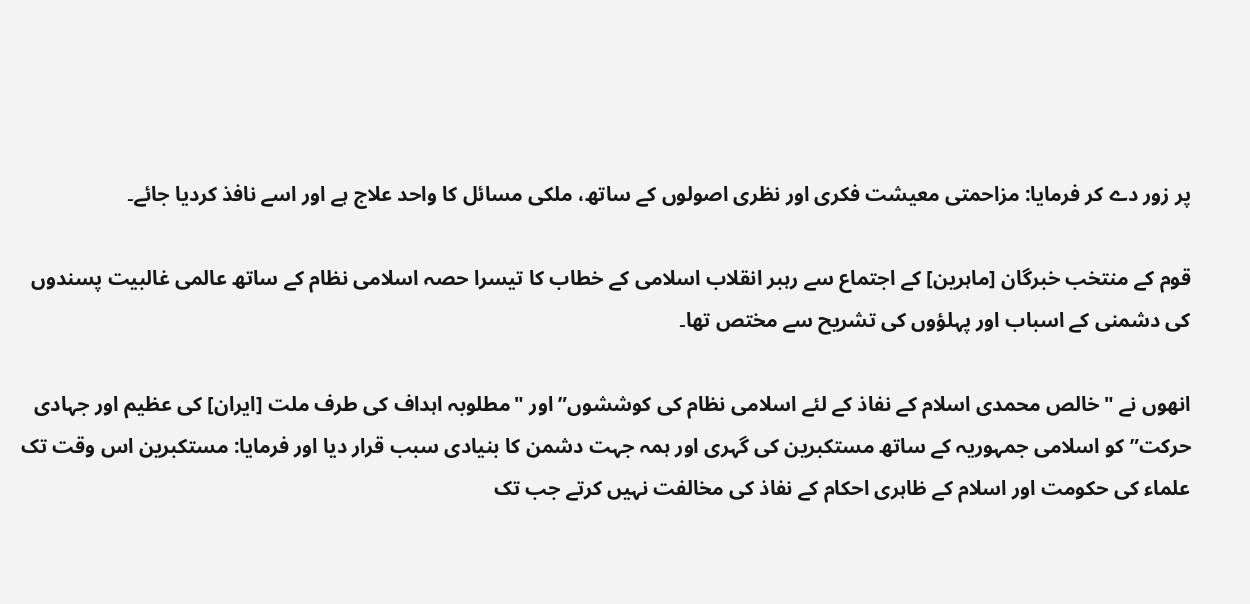پر زور دے کر فرمایا: مزاحمتی معیشت فکری اور نظری اصولوں کے ساتھ، ملکی مسائل کا واحد علاج ہے اور اسے نافذ کردیا جائے۔

قوم کے منتخب خبرگان [ماہرین] کے اجتماع سے رہبر انقلاب اسلامی کے خطاب کا تیسرا حصہ اسلامی نظام کے ساتھ عالمی غالبیت پسندوں کی دشمنی کے اسباب اور پہلؤوں کی تشریح سے مختص تھا۔

انھوں نے "خالص محمدی اسلام کے نفاذ کے لئے اسلامی نظام کی کوششوں” اور "مطلوبہ اہداف کی طرف ملت [ایران] کی عظیم اور جہادی حرکت” کو اسلامی جمہوریہ کے ساتھ مستکبرین کی گہری اور ہمہ جہت دشمن کا بنیادی سبب قرار دیا اور فرمایا: مستکبرین اس وقت تک علماء کی حکومت اور اسلام کے ظاہری احکام کے نفاذ کی مخالفت نہیں کرتے جب تک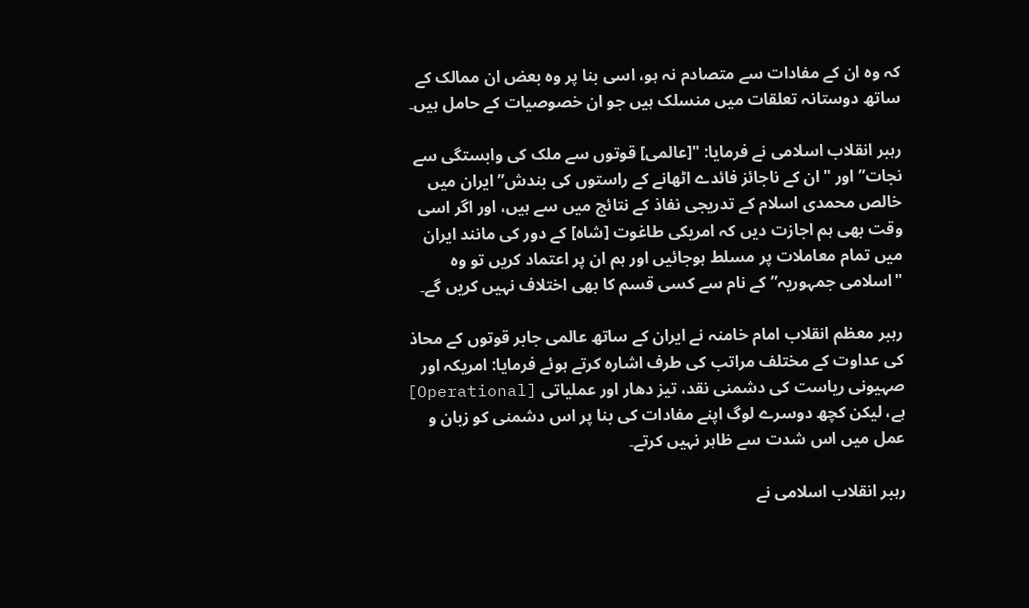کہ وہ ان کے مفادات سے متصادم نہ ہو، اسی بنا پر وہ بعض ان ممالک کے ساتھ دوستانہ تعلقات میں منسلک ہیں جو ان خصوصیات کے حامل ہیں۔

رہبر انقلاب اسلامی نے فرمایا: "[عالمی] قوتوں سے ملک کی وابستگی سے نجات” اور "ان کے ناجائز فائدے اٹھانے کے راستوں کی بندش” ایران میں خالص محمدی اسلام کے تدریجی نفاذ کے نتائج میں سے ہیں، اور اگر اسی وقت بھی ہم اجازت دیں کہ امریکی طاغوت [شاہ] کے دور کی مانند ایران میں تمام معاملات پر مسلط ہوجائیں اور ہم ان پر اعتماد کریں تو وہ "اسلامی جمہوریہ” کے نام سے کسی قسم کا بھی اختلاف نہیں کریں گے۔

رہبر معظم انقلاب امام خامنہ نے ایران کے ساتھ عالمی جابر قوتوں کے محاذ کی عداوت کے مختلف مراتب کی طرف اشارہ کرتے ہوئے فرمایا: امریکہ اور صہیونی ریاست کی دشمنی نقد، تیز دھار اور عملیاتی [Operational] ہے، لیکن کچھ دوسرے لوگ اپنے مفادات کی بنا پر اس دشمنی کو زبان و عمل میں اس شدت سے ظاہر نہیں کرتے۔

رہبر انقلاب اسلامی نے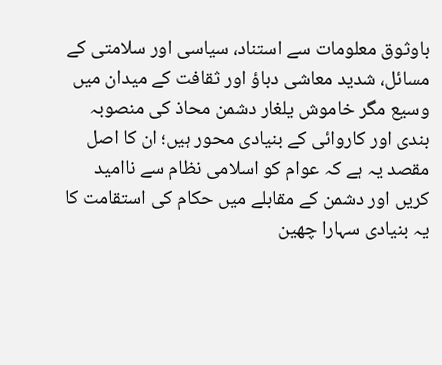باوثوق معلومات سے استناد، سیاسی اور سلامتی کے مسائل، شدید معاشی دباؤ اور ثقافت کے میدان میں وسیع مگر خاموش یلغار دشمن محاذ کی منصوبہ بندی اور کاروائی کے بنیادی محور ہیں؛ ان کا اصل مقصد یہ ہے کہ عوام کو اسلامی نظام سے ناامید کریں اور دشمن کے مقابلے میں حکام کی استقامت کا یہ بنیادی سہارا چھین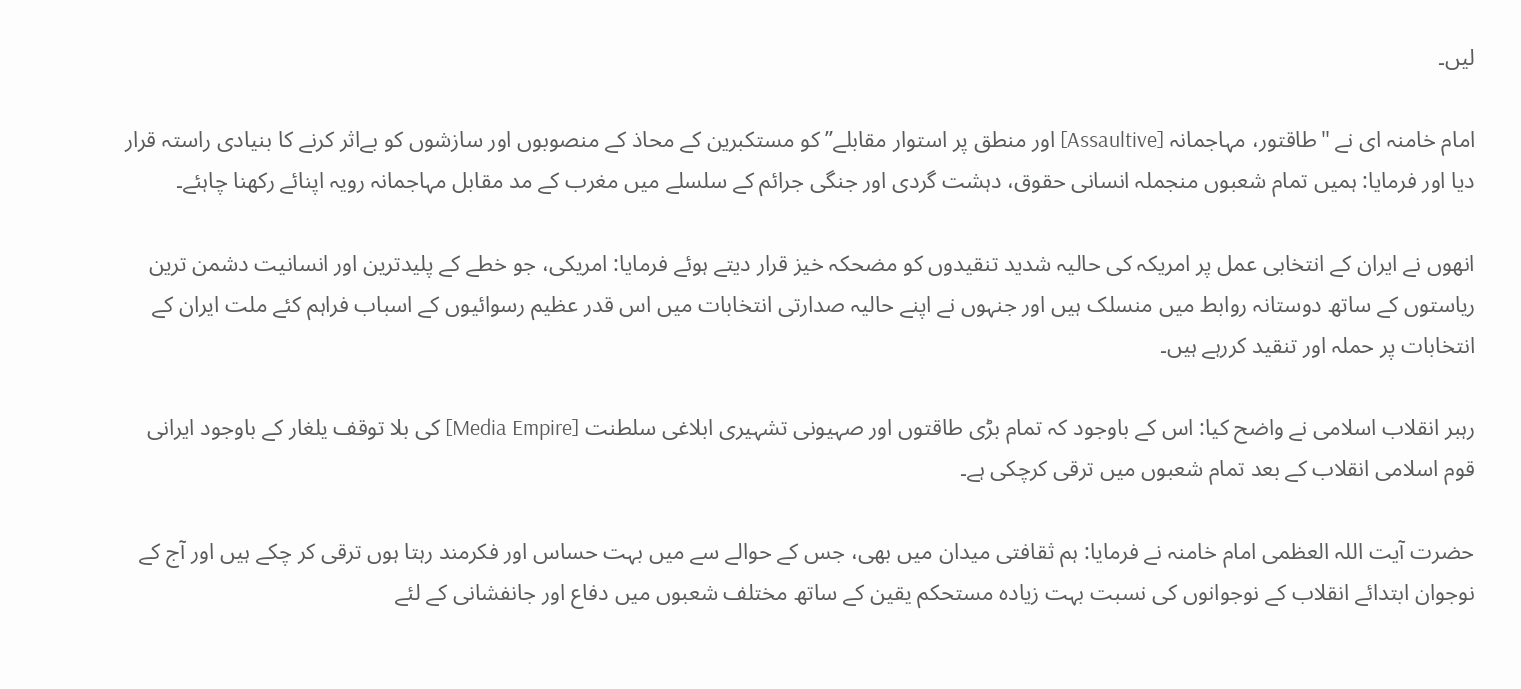لیں۔

امام خامنہ ای نے "طاقتور، مہاجمانہ [Assaultive] اور منطق پر استوار مقابلے” کو مستکبرین کے محاذ کے منصوبوں اور سازشوں کو بےاثر کرنے کا بنیادی راستہ قرار دیا اور فرمایا: ہمیں تمام شعبوں منجملہ انسانی حقوق، دہشت گردی اور جنگی جرائم کے سلسلے میں مغرب کے مد مقابل مہاجمانہ رویہ اپنائے رکھنا چاہئے۔

انھوں نے ایران کے انتخابی عمل پر امریکہ کی حالیہ شدید تنقیدوں کو مضحکہ خیز قرار دیتے ہوئے فرمایا: امریکی، جو خطے کے پلیدترین اور انسانیت دشمن ترین ریاستوں کے ساتھ دوستانہ روابط میں منسلک ہیں اور جنہوں نے اپنے حالیہ صدارتی انتخابات میں اس قدر عظیم رسوائیوں کے اسباب فراہم کئے ملت ایران کے انتخابات پر حملہ اور تنقید کررہے ہیں۔

رہبر انقلاب اسلامی نے واضح کیا: اس کے باوجود کہ تمام بڑی طاقتوں اور صہیونی تشہیری ابلاغی سلطنت [Media Empire] کی بلا توقف یلغار کے باوجود ایرانی قوم اسلامی انقلاب کے بعد تمام شعبوں میں ترقی کرچکی ہے۔

حضرت آیت اللہ العظمی امام خامنہ نے فرمایا: ہم ثقافتی میدان میں بھی، جس کے حوالے سے میں بہت حساس اور فکرمند رہتا ہوں ترقی کر چکے ہیں اور آج کے نوجوان ابتدائے انقلاب کے نوجوانوں کی نسبت بہت زیادہ مستحکم یقین کے ساتھ مختلف شعبوں میں دفاع اور جانفشانی کے لئے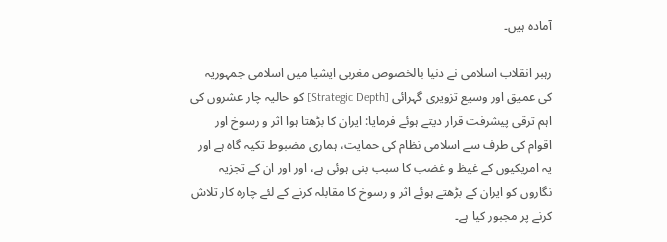آمادہ ہیں۔

رہبر انقلاب اسلامی نے دنیا بالخصوص مغربی ایشیا میں اسلامی جمہوریہ کی عمیق اور وسیع تزویری گہرائی [Strategic Depth] کو حالیہ چار عشروں کی اہم ترقی پیشرفت قرار دیتے ہوئے فرمایا: ایران کا بڑھتا ہوا اثر و رسوخ اور اقوام کی طرف سے اسلامی نظام کی حمایت، ہماری مضبوط تکیہ گاہ ہے اور یہ امریکیوں کے غیظ و غضب کا سبب بنی ہوئی ہے، اور اور ان کے تجزیہ نگاروں کو ایران کے بڑھتے ہوئے اثر و رسوخ کا مقابلہ کرنے کے لئے چارہ کار تلاش کرنے پر مجبور کیا ہے۔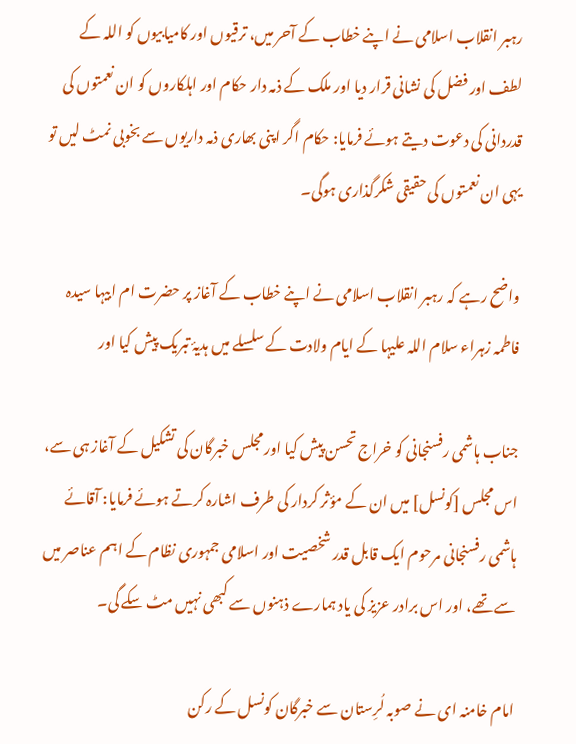رہبر انقلاب اسلامی نے اپنے خطاب کے آحر میں، ترقیوں اور کامیابیوں کو اللہ کے لطف اور فضل کی نشانی قرار دیا اور ملک کے ذمہ دار حکام اور اہلکاروں کو ان نعمتوں کی قدردانی کی دعوت دیتے ہوئے فرمایا: حکام اگر اپنی بھاری ذمہ داریوں سے بخوبی نمٹ لیں تو یہی ان نعمتوں کی حقیقی شکرگذاری ہوگی۔

واضح رہے کہ رہبر انقلاب اسلامی نے اپنے خطاب کے آغاز پر حضرت ام ابیہا سیدہ فاطمہ زہراء سلام اللہ علیہا کے ایام ولادت کے سلسلے میں ہدیۂ تبریک پیش کیا اور

جناب ہاشمی رفسنجانی کو خراج تحسن پیش کیا اور مجلس خبرگان کی تشکیل کے آغاز ہی سے، اس مجلس [کونسل] میں ان کے مؤثر کردار کی طرف اشارہ کرتے ہوئے فرمایا: آقائے ہاشمی رفسنجانی مرحوم ایک قابل قدر شخصیت اور اسلامی جمہوری نظام کے اہم عناصر میں سے تھے، اور اس برادر عزیز کی یاد ہمارے ذہنوں سے کبھی نہیں مٹ سکے گی۔

امام خامنہ ای نے صوبہ لُرِستان سے خبرگان کونسل کے رکن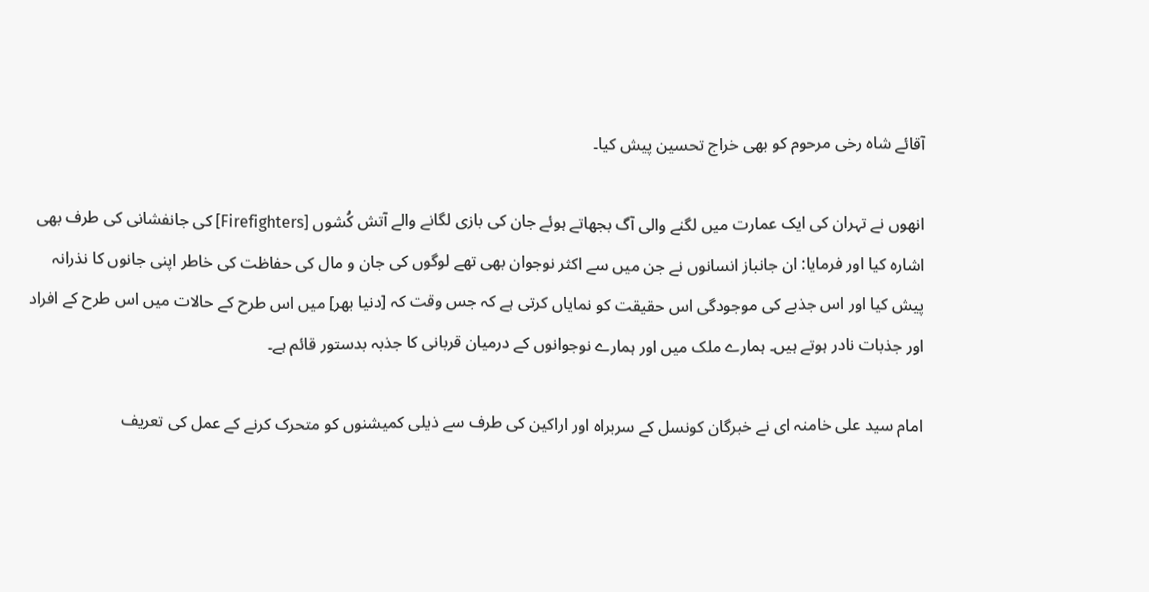آقائے شاہ رخی مرحوم کو بھی خراج تحسین پیش کیا۔

انھوں نے تہران کی ایک عمارت میں لگنے والی آگ بجھاتے ہوئے جان کی بازی لگانے والے آتش کُشوں [Firefighters] کی جانفشانی کی طرف بھی اشارہ کیا اور فرمایا: ان جانباز انسانوں نے جن میں سے اکثر نوجوان بھی تھے لوگوں کی جان و مال کی حفاظت کی خاطر اپنی جانوں کا نذرانہ پیش کیا اور اس جذبے کی موجودگی اس حقیقت کو نمایاں کرتی ہے کہ جس وقت کہ [دنیا بھر] میں اس طرح کے حالات میں اس طرح کے افراد اور جذبات نادر ہوتے ہیں۔ ہمارے ملک میں اور ہمارے نوجوانوں کے درمیان قربانی کا جذبہ بدستور قائم ہے۔

امام سید علی خامنہ ای نے خبرگان کونسل کے سربراہ اور اراکین کی طرف سے ذیلی کمیشنوں کو متحرک کرنے کے عمل کی تعریف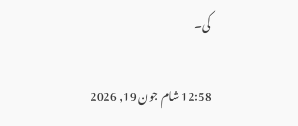کی۔

12:58 شام جون 19, 2026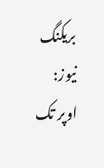بریکنگ نیوز:
اوپر تک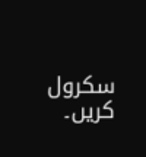سکرول کریں۔